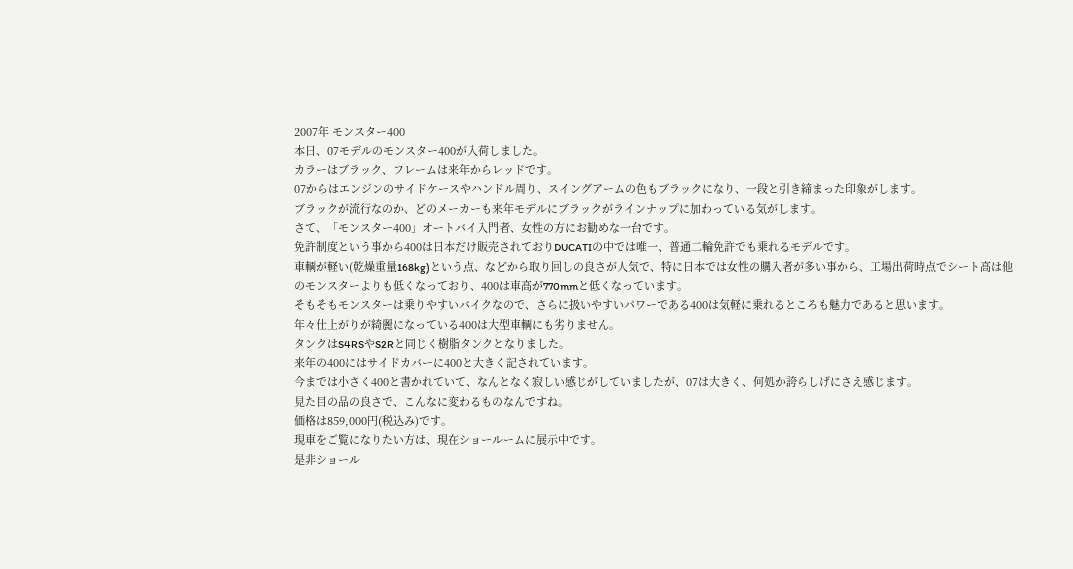2007年 モンスター400
本日、07モデルのモンスター400が入荷しました。
カラーはブラック、フレームは来年からレッドです。
07からはエンジンのサイドケースやハンドル周り、スイングアームの色もブラックになり、一段と引き締まった印象がします。
ブラックが流行なのか、どのメーカーも来年モデルにブラックがラインナップに加わっている気がします。
さて、「モンスター400」オートバイ入門者、女性の方にお勧めな一台です。
免許制度という事から400は日本だけ販売されておりDUCATIの中では唯一、普通二輪免許でも乗れるモデルです。
車輌が軽い(乾燥重量168kg)という点、などから取り回しの良さが人気で、特に日本では女性の購入者が多い事から、工場出荷時点でシート高は他のモンスターよりも低くなっており、400は車高が770mmと低くなっています。
そもそもモンスターは乗りやすいバイクなので、さらに扱いやすいパワーである400は気軽に乗れるところも魅力であると思います。
年々仕上がりが綺麗になっている400は大型車輌にも劣りません。
タンクはS4RSやS2Rと同じく樹脂タンクとなりました。
来年の400にはサイドカバーに400と大きく記されています。
今までは小さく400と書かれていて、なんとなく寂しい感じがしていましたが、07は大きく、何処か誇らしげにさえ感じます。
見た目の品の良さで、こんなに変わるものなんですね。
価格は859,000円(税込み)です。
現車をご覧になりたい方は、現在ショールームに展示中です。
是非ショール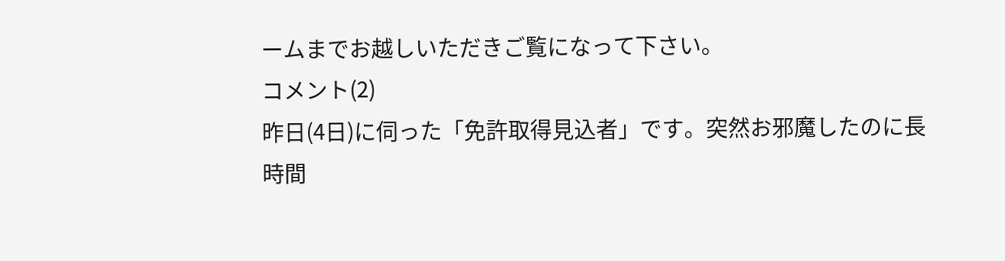ームまでお越しいただきご覧になって下さい。
コメント(2)
昨日(4日)に伺った「免許取得見込者」です。突然お邪魔したのに長時間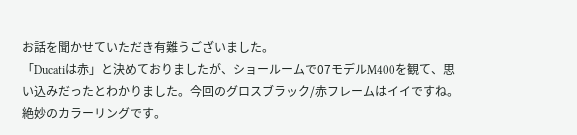お話を聞かせていただき有難うございました。
「Ducatiは赤」と決めておりましたが、ショールームで07モデルM400を観て、思い込みだったとわかりました。今回のグロスブラック/赤フレームはイイですね。絶妙のカラーリングです。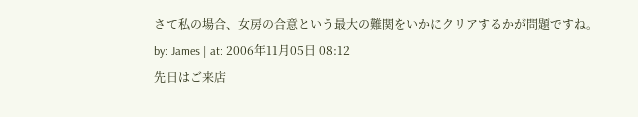さて私の場合、女房の合意という最大の難関をいかにクリアするかが問題ですね。
by: James | at: 2006年11月05日 08:12
先日はご来店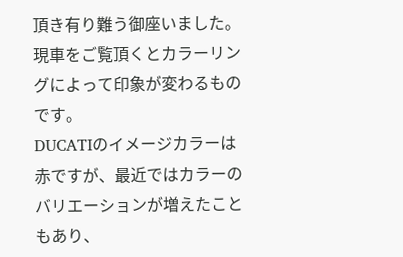頂き有り難う御座いました。
現車をご覧頂くとカラーリングによって印象が変わるものです。
DUCATIのイメージカラーは赤ですが、最近ではカラーのバリエーションが増えたこともあり、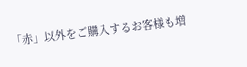「赤」以外をご購入するお客様も増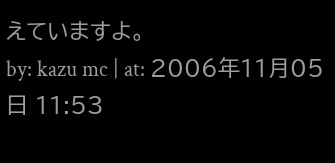えていますよ。
by: kazu mc | at: 2006年11月05日 11:53